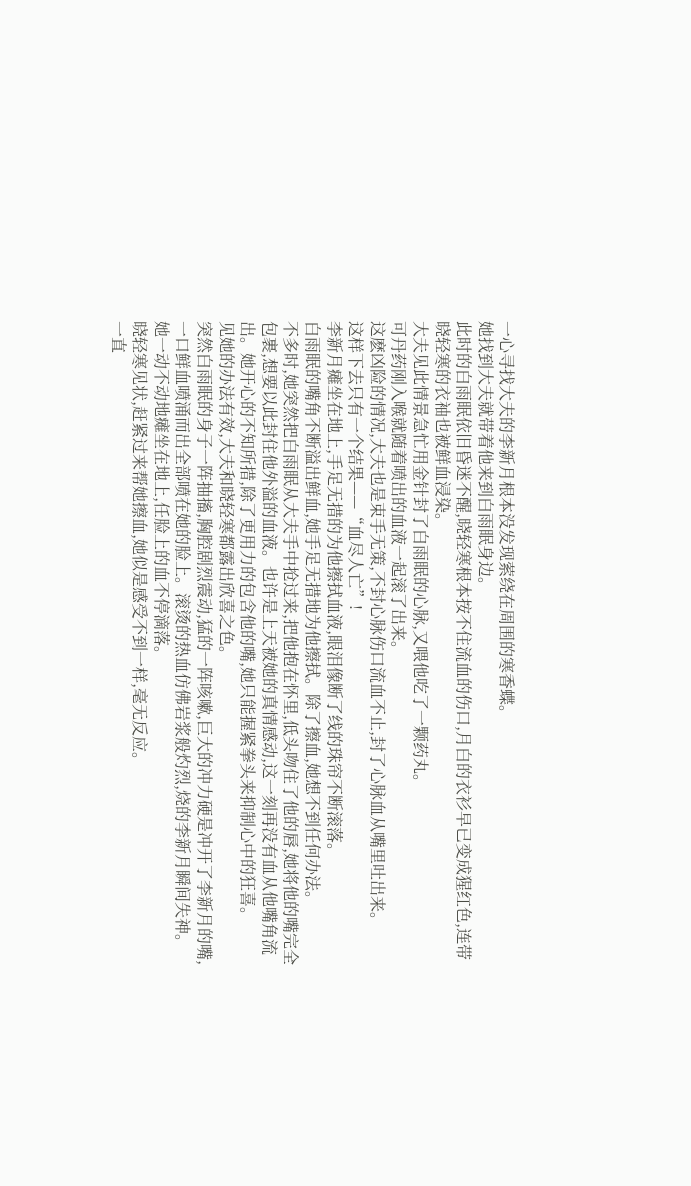一心寻找大夫的李新月根本没发现萦绕在周围的寒香蝶。
她找到大夫就带着他来到白雨眠身边。
此时的白雨眠依旧昏迷不醒,晓轻寒根本按不住流血的伤口,月白的衣衫早已变成猩红色,连带晓轻寒的衣袖也被鲜血浸染。
大夫见此情景急忙用金针封了白雨眠的心脉,又喂他吃了一颗药丸。
可丹药刚入喉就随着喷出的血液一起滚了出来。
这麽凶险的情况,大夫也是束手无策,不封心脉伤口流血不止,封了心脉血从嘴里吐出来。
这样下去只有一个结果——“血尽人亡”!
李新月瘫坐在地上,手足无措的为他擦拭血液,眼泪像断了线的珠帘不断滚落。
白雨眠的嘴角不断溢出鲜血,她手足无措地为他擦拭。除了擦血,她想不到任何办法。
不多时,她突然把白雨眠从大夫手中抢过来,把他抱在怀里,低头吻住了他的唇,她将他的嘴完全包裹,想要以此封住他外溢的血液。也许是上天被她的真情感动,这一刻再没有血从他嘴角流出。她开心的不知所措,除了更用力的包含他的嘴,她只能握紧拳头来抑制心中的狂喜。
见她的办法有效,大夫和晓轻寒都露出欣喜之色。
突然白雨眠的身子一阵抽搐,胸腔剧烈震动,猛的一阵咳嗽,巨大的冲力硬是冲开了李新月的嘴,一口鲜血喷涌而出全部喷在她的脸上。滚烫的热血仿佛岩浆般灼烈,烧的李新月瞬间失神。
她一动不动地瘫坐在地上,任脸上的血不停滴落。
晓轻寒见状,赶紧过来帮她擦血,她似是感受不到一样,毫无反应。
一直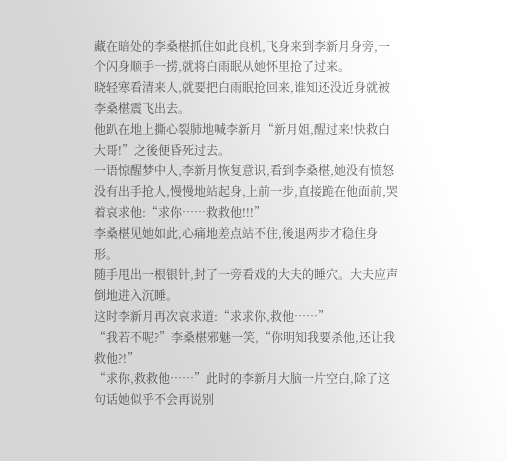藏在暗处的李桑椹抓住如此良机,飞身来到李新月身旁,一个闪身顺手一捞,就将白雨眠从她怀里抢了过来。
晓轻寒看清来人,就要把白雨眠抢回来,谁知还没近身就被李桑椹震飞出去。
他趴在地上撕心裂肺地喊李新月“新月姐,醒过来!快救白大哥!”之後便昏死过去。
一语惊醒梦中人,李新月恢复意识,看到李桑椹,她没有愤怒没有出手抢人,慢慢地站起身,上前一步,直接跪在他面前,哭着哀求他:“求你……救救他!!!”
李桑椹见她如此,心痛地差点站不住,後退两步才稳住身形。
随手甩出一根银针,封了一旁看戏的大夫的睡穴。大夫应声倒地进入沉睡。
这时李新月再次哀求道:“求求你,救他……”
“我若不呢?”李桑椹邪魅一笑,“你明知我要杀他,还让我救他?!”
“求你,救救他……”此时的李新月大脑一片空白,除了这句话她似乎不会再说别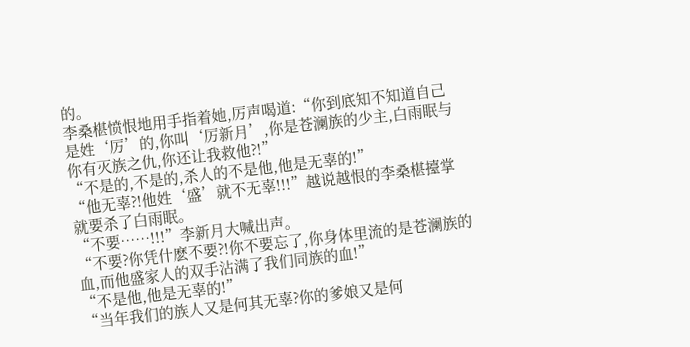的。
李桑椹愤恨地用手指着她,厉声喝道:“你到底知不知道自己是姓‘厉’的,你叫‘厉新月’,你是苍澜族的少主,白雨眠与你有灭族之仇,你还让我救他?!”
“不是的,不是的,杀人的不是他,他是无辜的!”
“他无辜?!他姓‘盛’就不无辜!!!”越说越恨的李桑椹擡掌就要杀了白雨眠。
“不要……!!!”李新月大喊出声。
“不要?你凭什麽不要?!你不要忘了,你身体里流的是苍澜族的血,而他盛家人的双手沾满了我们同族的血!”
“不是他,他是无辜的!”
“当年我们的族人又是何其无辜?你的爹娘又是何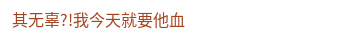其无辜?!我今天就要他血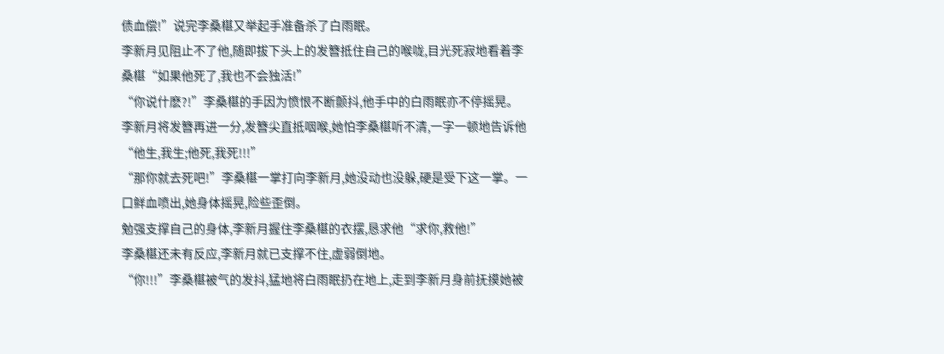债血偿!”说完李桑椹又举起手准备杀了白雨眠。
李新月见阻止不了他,随即拔下头上的发簪抵住自己的喉咙,目光死寂地看着李桑椹“如果他死了,我也不会独活!”
“你说什麽?!”李桑椹的手因为愤恨不断颤抖,他手中的白雨眠亦不停摇晃。
李新月将发簪再进一分,发簪尖直抵咽喉,她怕李桑椹听不清,一字一顿地告诉他“他生,我生;他死,我死!!!”
“那你就去死吧!”李桑椹一掌打向李新月,她没动也没躲,硬是受下这一掌。一口鲜血喷出,她身体摇晃,险些歪倒。
勉强支撑自己的身体,李新月握住李桑椹的衣摆,恳求他“求你,救他!”
李桑椹还未有反应,李新月就已支撑不住,虚弱倒地。
“你!!!”李桑椹被气的发抖,猛地将白雨眠扔在地上,走到李新月身前抚摸她被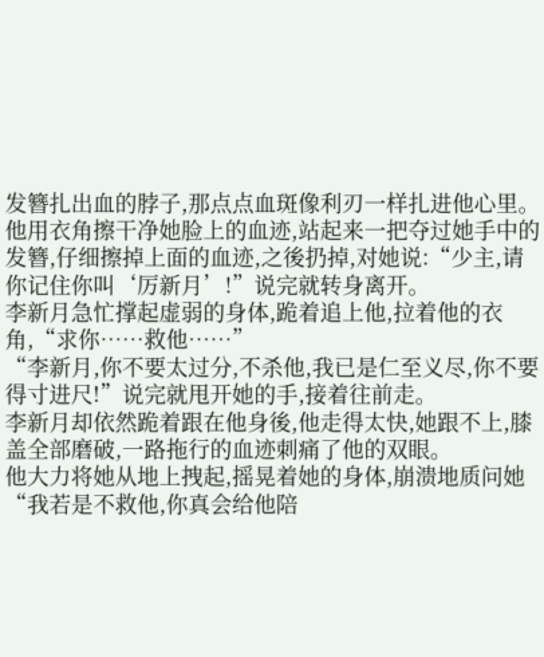发簪扎出血的脖子,那点点血斑像利刃一样扎进他心里。
他用衣角擦干净她脸上的血迹,站起来一把夺过她手中的发簪,仔细擦掉上面的血迹,之後扔掉,对她说:“少主,请你记住你叫‘厉新月’!”说完就转身离开。
李新月急忙撑起虚弱的身体,跪着追上他,拉着他的衣角,“求你……救他……”
“李新月,你不要太过分,不杀他,我已是仁至义尽,你不要得寸进尺!”说完就甩开她的手,接着往前走。
李新月却依然跪着跟在他身後,他走得太快,她跟不上,膝盖全部磨破,一路拖行的血迹刺痛了他的双眼。
他大力将她从地上拽起,摇晃着她的身体,崩溃地质问她“我若是不救他,你真会给他陪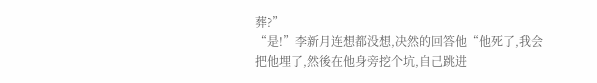葬?”
“是!”李新月连想都没想,决然的回答他“他死了,我会把他埋了,然後在他身旁挖个坑,自己跳进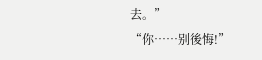去。”
“你……别後悔!”